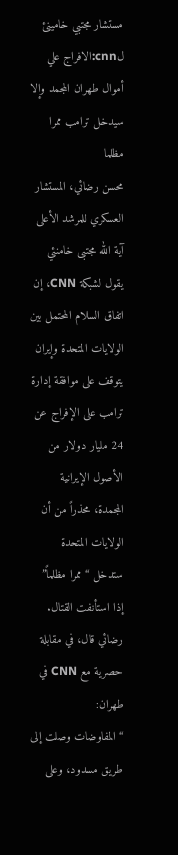مستشار مجتبي خامينئ لcnn:الافراج علي أموال طهران المجمد وإلا سيدخل ترامب ممرا مظلما
محسن رضائي، المستشار العسكري للمرشد الأعلى آية الله مجتبى خامنئي يقول لشبكة CNN، إن اتفاق السلام المحتمل بين الولايات المتحدة وإيران يتوقف على موافقة إدارة ترامب على الإفراج عن 24 مليار دولار من الأصول الإيرانية المجمدة، محذراً من أن الولايات المتحدة ستدخل “ممرا مظلماً” إذا استأنفت القتال.
رضائي قال، في مقابلة حصرية مع CNN في طهران:
“المفاوضات وصلت إلى طريق مسدود، وعلى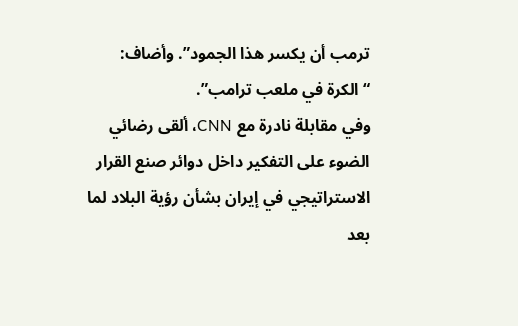ترمب أن يكسر هذا الجمود”. وأضاف: “الكرة في ملعب ترامب”.
وفي مقابلة نادرة مع CNN، ألقى رضائي الضوء على التفكير داخل دوائر صنع القرار الاستراتيجي في إيران بشأن رؤية البلاد لما بعد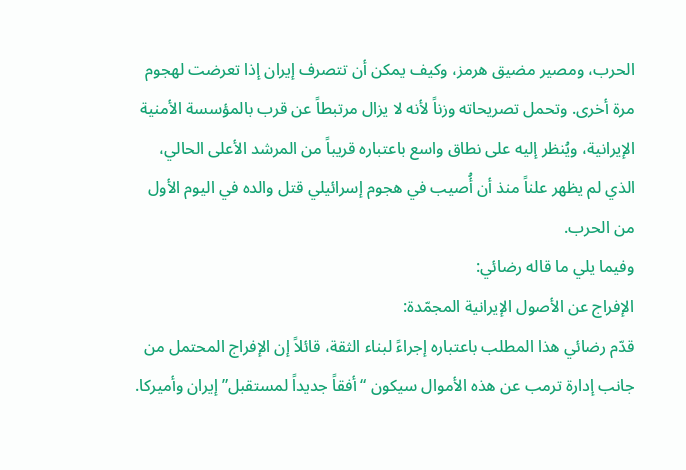الحرب، ومصير مضيق هرمز، وكيف يمكن أن تتصرف إيران إذا تعرضت لهجوم مرة أخرى. وتحمل تصريحاته وزناً لأنه لا يزال مرتبطاً عن قرب بالمؤسسة الأمنية الإيرانية، ويُنظر إليه على نطاق واسع باعتباره قريباً من المرشد الأعلى الحالي، الذي لم يظهر علناً منذ أن أُصيب في هجوم إسرائيلي قتل والده في اليوم الأول من الحرب.
وفيما يلي ما قاله رضائي:
الإفراج عن الأصول الإيرانية المجمّدة:
قدّم رضائي هذا المطلب باعتباره إجراءً لبناء الثقة، قائلاً إن الإفراج المحتمل من جانب إدارة ترمب عن هذه الأموال سيكون “أفقاً جديداً لمستقبل” إيران وأميركا.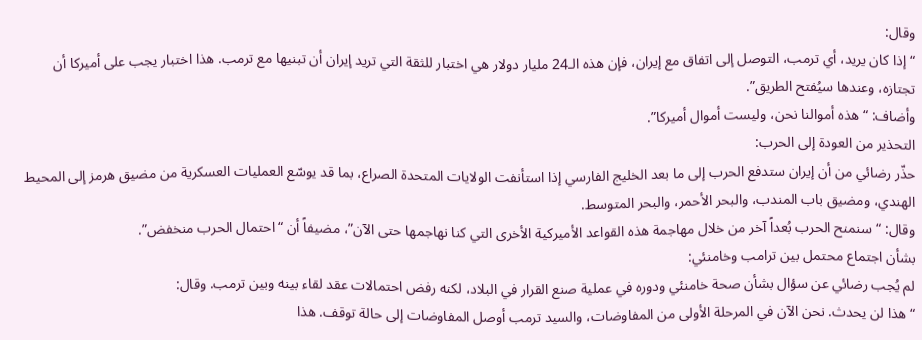وقال:
“إذا كان يريد، أي ترمب، التوصل إلى اتفاق مع إيران، فإن هذه الـ24 مليار دولار هي اختبار للثقة التي تريد إيران أن تبنيها مع ترمب. هذا اختبار يجب على أميركا أن تجتازه، وعندها سيُفتح الطريق”.
وأضاف: “هذه أموالنا نحن، وليست أموال أميركا”.
التحذير من العودة إلى الحرب:
حذّر رضائي من أن إيران ستدفع الحرب إلى ما بعد الخليج الفارسي إذا استأنفت الولايات المتحدة الصراع، بما قد يوسّع العمليات العسكرية من مضيق هرمز إلى المحيط الهندي، ومضيق باب المندب، والبحر الأحمر، والبحر المتوسط.
وقال: “سنمنح الحرب بُعداً آخر من خلال مهاجمة هذه القواعد الأميركية الأخرى التي كنا نهاجمها حتى الآن”، مضيفاً أن “احتمال الحرب منخفض”.
بشأن اجتماع محتمل بين ترامب وخامنئي:
لم يُجب رضائي عن سؤال بشأن صحة خامنئي ودوره في عملية صنع القرار في البلاد، لكنه رفض احتمالات عقد لقاء بينه وبين ترمب. وقال:
“هذا لن يحدث. نحن الآن في المرحلة الأولى من المفاوضات، والسيد ترمب أوصل المفاوضات إلى حالة توقف. هذا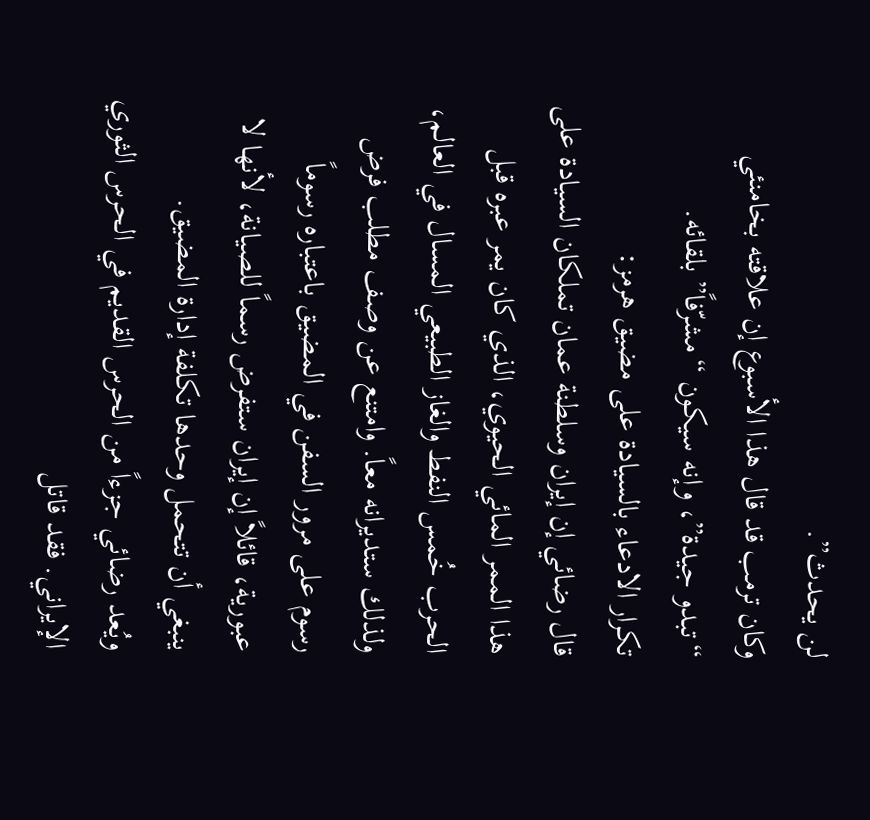لن يحدث”.
وكان ترمب قد قال هذا الأسبوع إن علاقته بخامنئي “تبدو جيدة”، وإنه سيكون “مشرّفاً” بلقائه.
تكرار الادعاء بالسيادة على مضيق هرمز:
قال رضائي إن إيران وسلطنة عمان تملكان السيادة على هذا الممر المائي الحيوي، الذي كان يمر عبره قبل الحرب خُمس النفط والغاز الطبيعي المسال في العالم، ولذلك ستديرانه معاً. وامتنع عن وصف مطلب فرض رسوم على مرور السفن في المضيق باعتباره رسوماً عبورية، قائلاً إن إيران ستفرض رسماً للصيانة، لأنها لا ينبغي أن تتحمل وحدها تكلفة إدارة المضيق.
ويُعد رضائي جزءاً من الحرس القديم في الحرس الثوري الإيراني. فقد قاتل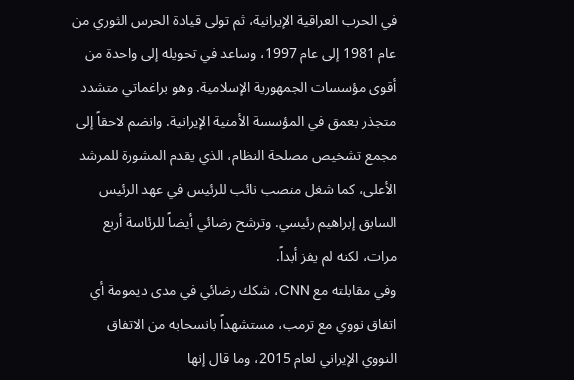في الحرب العراقية الإيرانية، ثم تولى قيادة الحرس الثوري من عام 1981 إلى عام 1997، وساعد في تحويله إلى واحدة من أقوى مؤسسات الجمهورية الإسلامية. وهو براغماتي متشدد متجذر بعمق في المؤسسة الأمنية الإيرانية. وانضم لاحقاً إلى مجمع تشخيص مصلحة النظام، الذي يقدم المشورة للمرشد الأعلى، كما شغل منصب نائب للرئيس في عهد الرئيس السابق إبراهيم رئيسي. وترشح رضائي أيضاً للرئاسة أربع مرات، لكنه لم يفز أبداً.
وفي مقابلته مع CNN، شكك رضائي في مدى ديمومة أي اتفاق نووي مع ترمب، مستشهداً بانسحابه من الاتفاق النووي الإيراني لعام 2015، وما قال إنها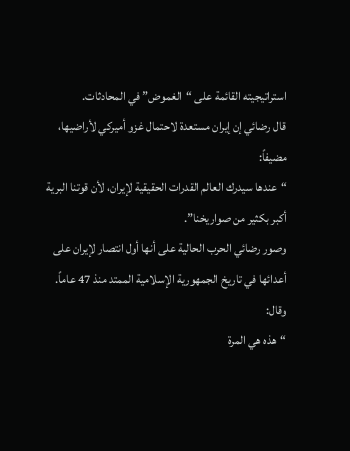استراتيجيته القائمة على “الغموض” في المحادثات.
قال رضائي إن إيران مستعدة لاحتمال غزو أميركي لأراضيها، مضيفاً:
“عندها سيدرك العالم القدرات الحقيقية لإيران، لأن قوتنا البرية أكبر بكثير من صواريخنا”.
وصور رضائي الحرب الحالية على أنها أول انتصار لإيران على أعدائها في تاريخ الجمهورية الإسلامية الممتد منذ 47 عاماً.
وقال:
“هذه هي المرة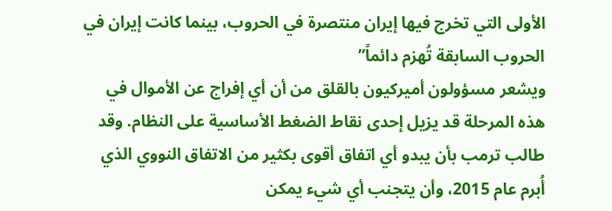الأولى التي تخرج فيها إيران منتصرة في الحروب، بينما كانت إيران في الحروب السابقة تُهزم دائماً”
ويشعر مسؤولون أميركيون بالقلق من أن أي إفراج عن الأموال في هذه المرحلة قد يزيل إحدى نقاط الضغط الأساسية على النظام. وقد طالب ترمب بأن يبدو أي اتفاق أقوى بكثير من الاتفاق النووي الذي أُبرم عام 2015، وأن يتجنب أي شيء يمكن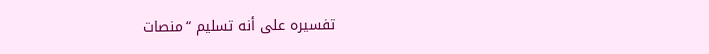تفسيره على أنه تسليم “منصات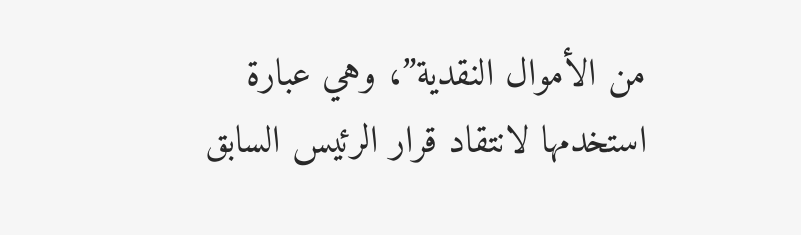من الأموال النقدية”، وهي عبارة استخدمها لانتقاد قرار الرئيس السابق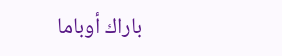باراك أوباما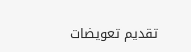تقديم تعويضات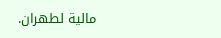مالية لطهران.